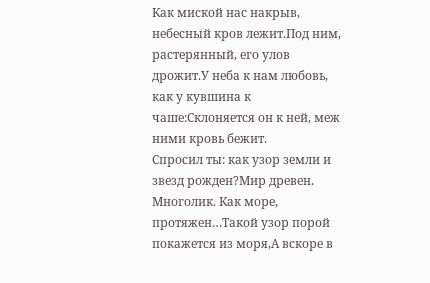Как миской нас накрыв, небесный кров лежит.Под ним, растерянный, его улов дрожит.У неба к нам любовь, как у кувшина к чаше:Склоняется он к ней, меж ними кровь бежит.
Спросил ты: как узор земли и звезд рожден?Мир древен. Многолик. Как море, протяжен…Такой узор порой покажется из моря,А вскоре в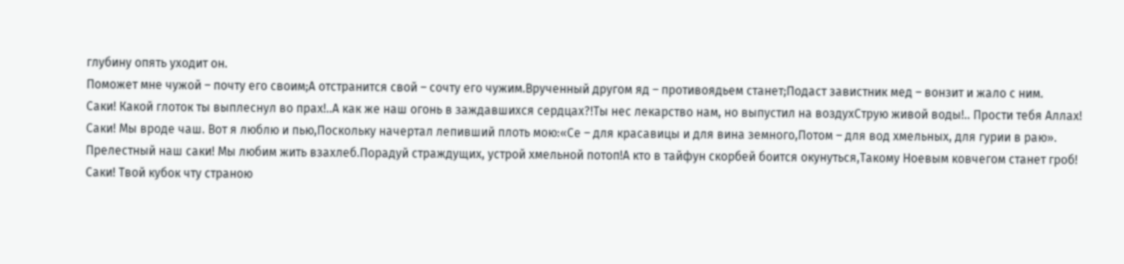глубину опять уходит он.
Поможет мне чужой – почту его своим;А отстранится свой – сочту его чужим.Врученный другом яд – противоядьем станет;Подаст завистник мед – вонзит и жало с ним.
Саки! Какой глоток ты выплеснул во прах!..А как же наш огонь в заждавшихся сердцах?!Ты нес лекарство нам, но выпустил на воздухСтрую живой воды!.. Прости тебя Аллах!
Саки! Мы вроде чаш. Вот я люблю и пью,Поскольку начертал лепивший плоть мою:«Се – для красавицы и для вина земного,Потом – для вод хмельных, для гурии в раю».
Прелестный наш саки! Мы любим жить взахлеб.Порадуй страждущих, устрой хмельной потоп!А кто в тайфун скорбей боится окунуться,Такому Ноевым ковчегом станет гроб!
Саки! Твой кубок чту страною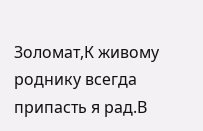Золомат,К живому роднику всегда припасть я рад.В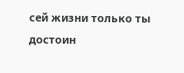сей жизни только ты достоин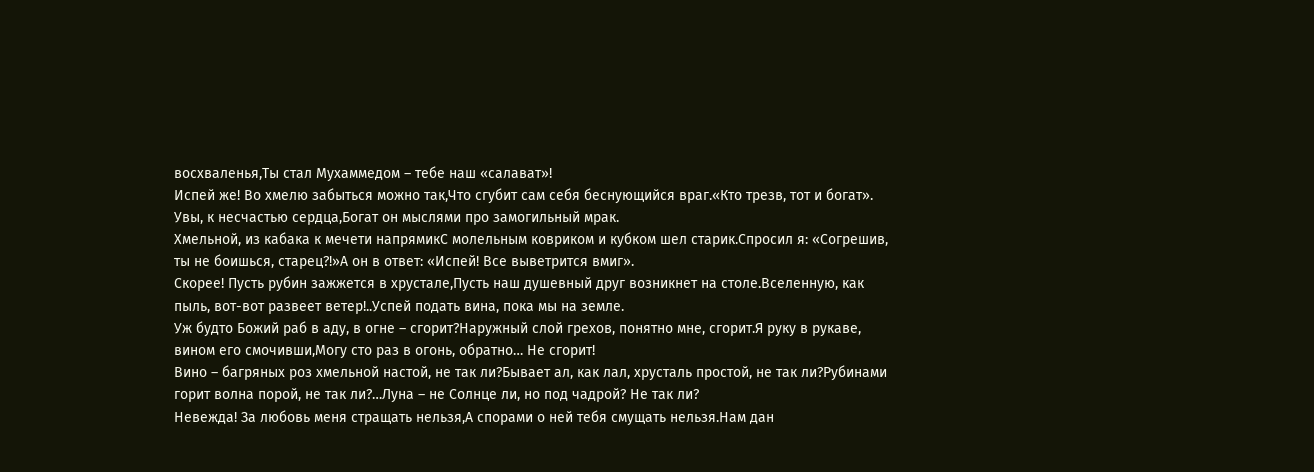восхваленья,Ты стал Мухаммедом – тебе наш «салават»!
Испей же! Во хмелю забыться можно так,Что сгубит сам себя беснующийся враг.«Кто трезв, тот и богат». Увы, к несчастью сердца,Богат он мыслями про замогильный мрак.
Хмельной, из кабака к мечети напрямикС молельным ковриком и кубком шел старик.Спросил я: «Согрешив, ты не боишься, старец?!»А он в ответ: «Испей! Все выветрится вмиг».
Скорее! Пусть рубин зажжется в хрустале,Пусть наш душевный друг возникнет на столе.Вселенную, как пыль, вот-вот развеет ветер!..Успей подать вина, пока мы на земле.
Уж будто Божий раб в аду, в огне – сгорит?Наружный слой грехов, понятно мне, сгорит.Я руку в рукаве, вином его смочивши,Могу сто раз в огонь, обратно… Не сгорит!
Вино – багряных роз хмельной настой, не так ли?Бывает ал, как лал, хрусталь простой, не так ли?Рубинами горит волна порой, не так ли?…Луна – не Солнце ли, но под чадрой? Не так ли?
Невежда! За любовь меня стращать нельзя,А спорами о ней тебя смущать нельзя.Нам дан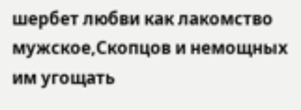шербет любви как лакомство мужское,Скопцов и немощных им угощать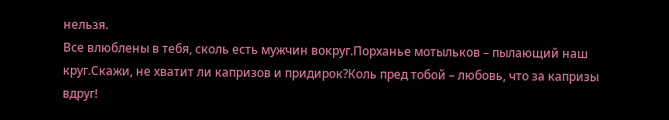нельзя.
Все влюблены в тебя, сколь есть мужчин вокруг.Порханье мотыльков – пылающий наш круг.Скажи, не хватит ли капризов и придирок?Коль пред тобой – любовь, что за капризы вдруг!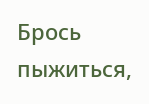Брось пыжиться,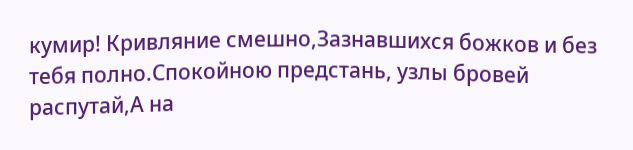кумир! Кривляние смешно,Зазнавшихся божков и без тебя полно.Спокойною предстань, узлы бровей распутай,А на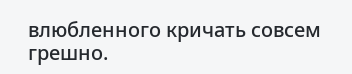влюбленного кричать совсем грешно.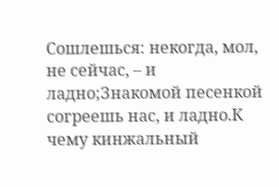Сошлешься: некогда, мол, не сейчас, – и ладно;Знакомой песенкой согреешь нас, и ладно.К чему кинжальный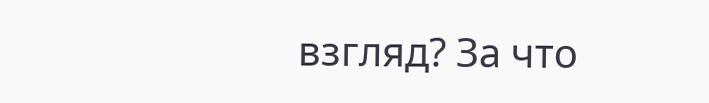взгляд? За что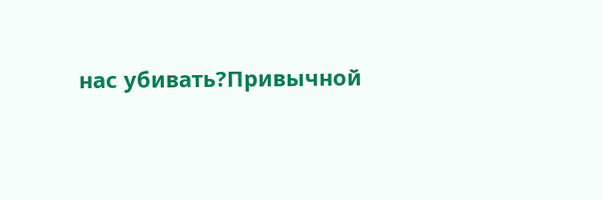нас убивать?Привычной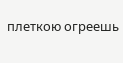плеткою огреешь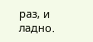раз, и ладно.